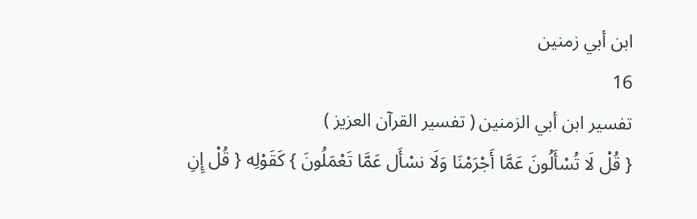ابن أبي زمنين
16
تفسير ابن أبي الزمنين ( تفسير القرآن العزيز )
{ قُلْ لَا تُسْأَلُونَ عَمَّا أَجْرَمْنَا وَلَا نسْأَل عَمَّا تَعْمَلُونَ } كَقَوْلِه { قُلْ إِنِ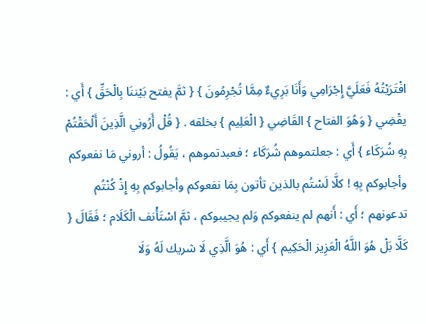افْتَرَيْتُهُ فَعَلَيَّ إِجْرَامِي وَأَنَا بَرِيءٌ مِمَّا تُجْرِمُونَ } { ثمَّ يفتح بَيْننَا بِالْحَقِّ } أَي : يقْضِي { وَهُوَ الفتاح } القَاضِي { الْعَلِيم } بخلقه . { قُلْ أَرُونِي الَّذِينَ أَلْحَقْتُمْ بِهِ شُرَكَاء } أَي : جعلتموهم شُرَكَاء ؛ فعبدتموهم ، يَقُولُ : أروني مَا نفعوكم وأجابوكم بِهِ ! كلَّا لَسْتُم بالذين تأتون بِمَا نفعوكم وأجابوكم بِهِ إِذْ كُنْتُم تدعونهم ؛ أَي : أَنهم لم ينفعوكم وَلم يجيبوكم ، ثمَّ اسْتَأْنف الْكَلَام ؛ فَقَالَ { كَلَّا بَلْ هُوَ اللَّهُ الْعَزِيز الْحَكِيم } أَي : هُوَ الَّذِي لَا شريك لَهُ وَلَا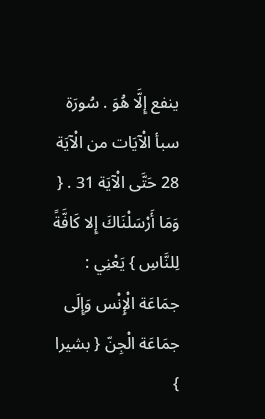ينفع إِلَّا هُوَ . سُورَة سبأ الْآيَات من الْآيَة 28 حَتَّى الْآيَة 31 . { وَمَا أَرْسَلْنَاكَ إِلا كَافَّةً لِلنَّاسِ } يَعْنِي : جمَاعَة الْإِنْس وَإِلَى جمَاعَة الْجِنّ { بشيرا }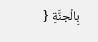بِالْجنَّةِ {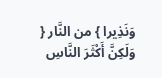وَنَذِيرا } من النَّار { وَلَكِنَّ أَكْثَرَ النَّاسِ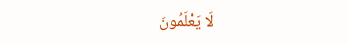لَا يَعْلَمُونَ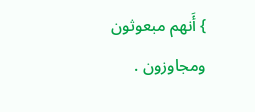} أَنهم مبعوثون ومجاوزون .